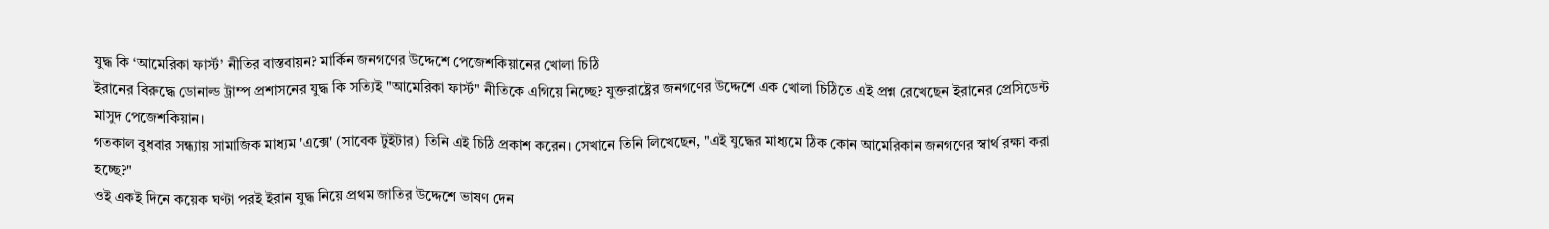যুদ্ধ কি ‘আমেরিকা ফার্স্ট’ নীতির বাস্তবায়ন? মার্কিন জনগণের উদ্দেশে পেজেশকিয়ানের খোলা চিঠি
ইরানের বিরুদ্ধে ডোনাল্ড ট্রাম্প প্রশাসনের যুদ্ধ কি সত্যিই "আমেরিকা ফার্স্ট" নীতিকে এগিয়ে নিচ্ছে? যুক্তরাষ্ট্রের জনগণের উদ্দেশে এক খোলা চিঠিতে এই প্রশ্ন রেখেছেন ইরানের প্রেসিডেন্ট মাসুদ পেজেশকিয়ান।
গতকাল বুধবার সন্ধ্যায় সামাজিক মাধ্যম 'এক্সে' (সাবেক টুইটার) তিনি এই চিঠি প্রকাশ করেন। সেখানে তিনি লিখেছেন, "এই যুদ্ধের মাধ্যমে ঠিক কোন আমেরিকান জনগণের স্বার্থ রক্ষা করা হচ্ছে?"
ওই একই দিনে কয়েক ঘণ্টা পরই ইরান যুদ্ধ নিয়ে প্রথম জাতির উদ্দেশে ভাষণ দেন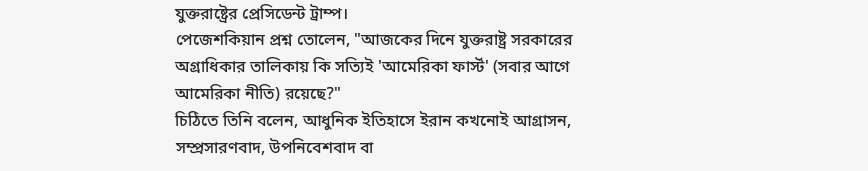যুক্তরাষ্ট্রের প্রেসিডেন্ট ট্রাম্প।
পেজেশকিয়ান প্রশ্ন তোলেন, "আজকের দিনে যুক্তরাষ্ট্র সরকারের অগ্রাধিকার তালিকায় কি সত্যিই 'আমেরিকা ফার্স্ট' (সবার আগে আমেরিকা নীতি) রয়েছে?"
চিঠিতে তিনি বলেন, আধুনিক ইতিহাসে ইরান কখনোই আগ্রাসন, সম্প্রসারণবাদ, উপনিবেশবাদ বা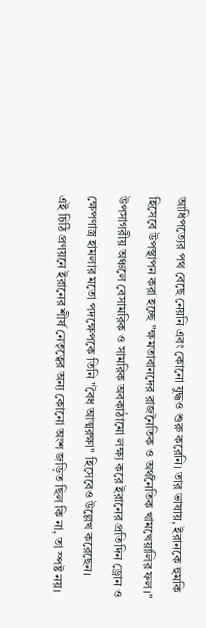আধিপত্যের পথ বেছে নেয়নি এবং কোনো যুদ্ধও শুরু করেনি। তার ভাষায়, ইরানকে হুমকি হিসেবে উপস্থাপন করা হচ্ছে "ক্ষমতাবানদের রাজনৈতিক ও অর্থনৈতিক খামখেয়ালির ফল।"
উপসাগরীয় অঞ্চলে বেসামরিক ও সামরিক অবকাঠামো লক্ষ্য করে ইরানের প্রতিদিন ড্রোন ও ক্ষেপণাস্ত্র হামলার মতো পদক্ষেপকে তিনি "বৈধ আত্মরক্ষা" হিসেবেও উল্লেখ করেছেন।
এই চিঠি প্রণয়নে ইরানের শীর্ষ নেতৃত্বের অন্য কোনো অংশ জড়িত ছিল কি না, তা স্পষ্ট নয়।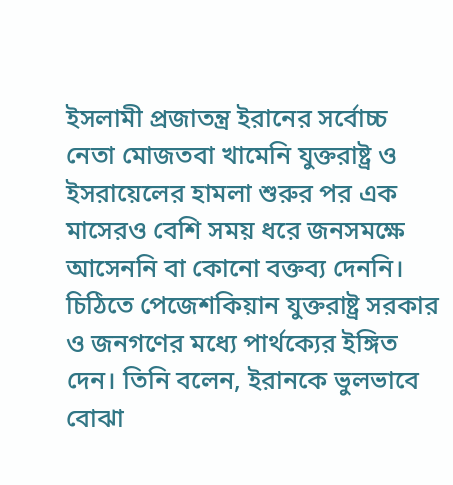ইসলামী প্রজাতন্ত্র ইরানের সর্বোচ্চ নেতা মোজতবা খামেনি যুক্তরাষ্ট্র ও ইসরায়েলের হামলা শুরুর পর এক মাসেরও বেশি সময় ধরে জনসমক্ষে আসেননি বা কোনো বক্তব্য দেননি।
চিঠিতে পেজেশকিয়ান যুক্তরাষ্ট্র সরকার ও জনগণের মধ্যে পার্থক্যের ইঙ্গিত দেন। তিনি বলেন, ইরানকে ভুলভাবে বোঝা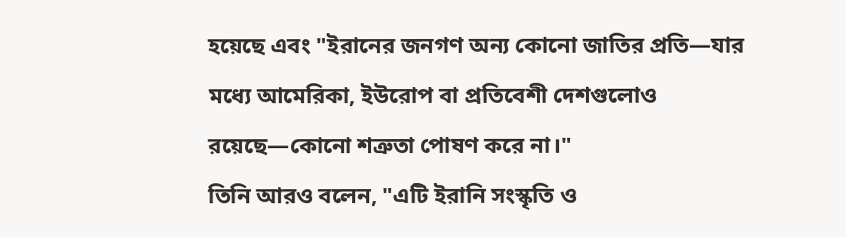হয়েছে এবং "ইরানের জনগণ অন্য কোনো জাতির প্রতি—যার মধ্যে আমেরিকা, ইউরোপ বা প্রতিবেশী দেশগুলোও রয়েছে—কোনো শত্রুতা পোষণ করে না।"
তিনি আরও বলেন, "এটি ইরানি সংস্কৃতি ও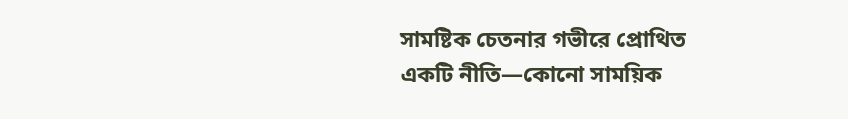সামষ্টিক চেতনার গভীরে প্রোথিত একটি নীতি—কোনো সাময়িক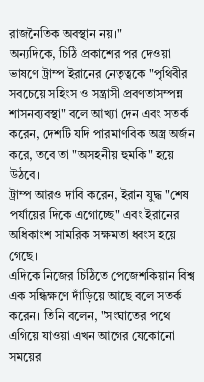রাজনৈতিক অবস্থান নয়।"
অন্যদিকে, চিঠি প্রকাশের পর দেওয়া ভাষণে ট্রাম্প ইরানের নেতৃত্বকে "পৃথিবীর সবচেয়ে সহিংস ও সন্ত্রাসী প্রবণতাসম্পন্ন শাসনব্যবস্থা" বলে আখ্যা দেন এবং সতর্ক করেন, দেশটি যদি পারমাণবিক অস্ত্র অর্জন করে, তবে তা "অসহনীয় হুমকি" হয়ে উঠবে।
ট্রাম্প আরও দাবি করেন, ইরান যুদ্ধ "শেষ পর্যায়ের দিকে এগোচ্ছে" এবং ইরানের অধিকাংশ সামরিক সক্ষমতা ধ্বংস হয়ে গেছে।
এদিকে নিজের চিঠিতে পেজেশকিয়ান বিশ্ব এক সন্ধিক্ষণে দাঁড়িয়ে আছে বলে সতর্ক করেন। তিনি বলেন, "সংঘাতের পথে এগিয়ে যাওয়া এখন আগের যেকোনো সময়ের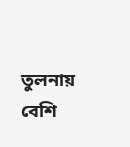তুলনায় বেশি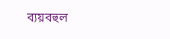ব্যয়বহুল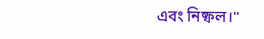এবং নিষ্ফল।"